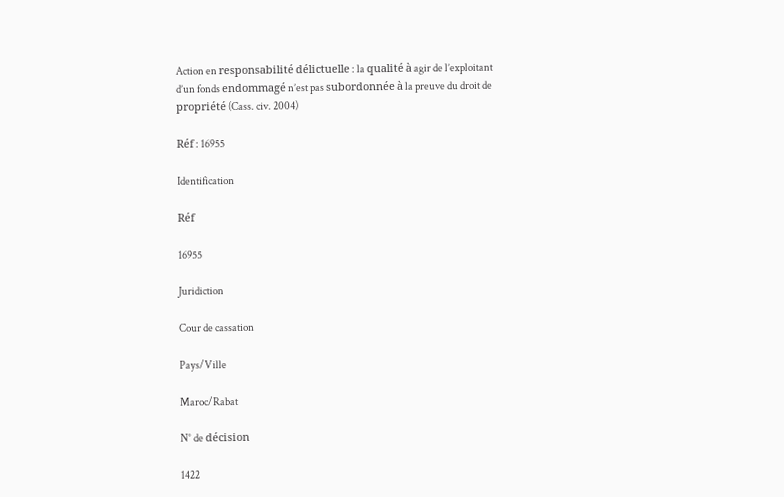Action en responsabilité délictuelle : la qualité à agir de l’exploitant d’un fonds endommagé n’est pas subordonnée à la preuve du droit de propriété (Cass. civ. 2004)

Réf : 16955

Identification

Réf

16955

Juridiction

Cour de cassation

Pays/Ville

Maroc/Rabat

N° de décision

1422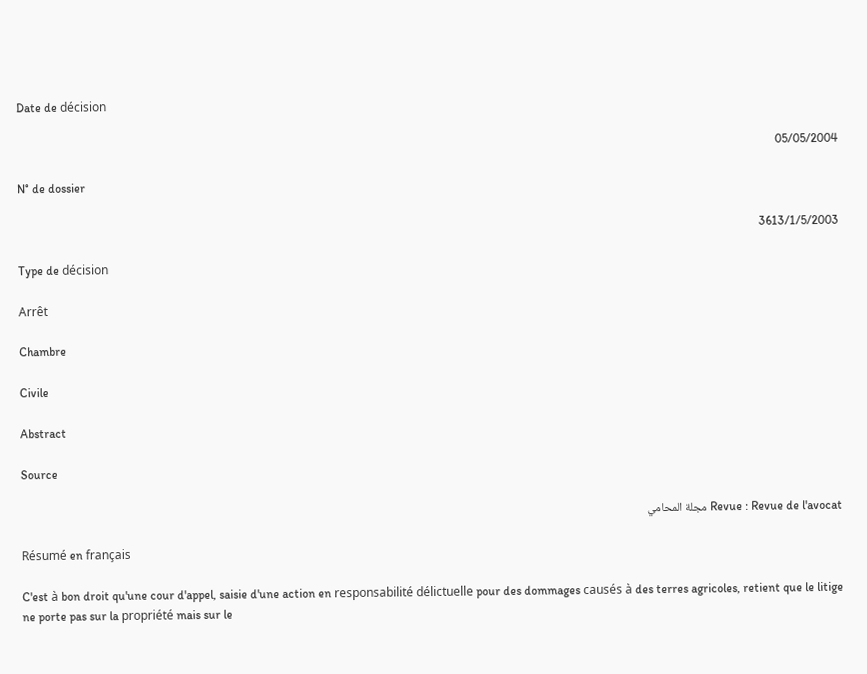Date de décision

05/05/2004

N° de dossier

3613/1/5/2003

Type de décision

Arrêt

Chambre

Civile

Abstract

Source

Revue : Revue de l'avocat مجلة المحامي

Résumé en français

C'est à bon droit qu'une cour d'appel, saisie d'une action en responsabilité délictuelle pour des dommages causés à des terres agricoles, retient que le litige ne porte pas sur la propriété mais sur le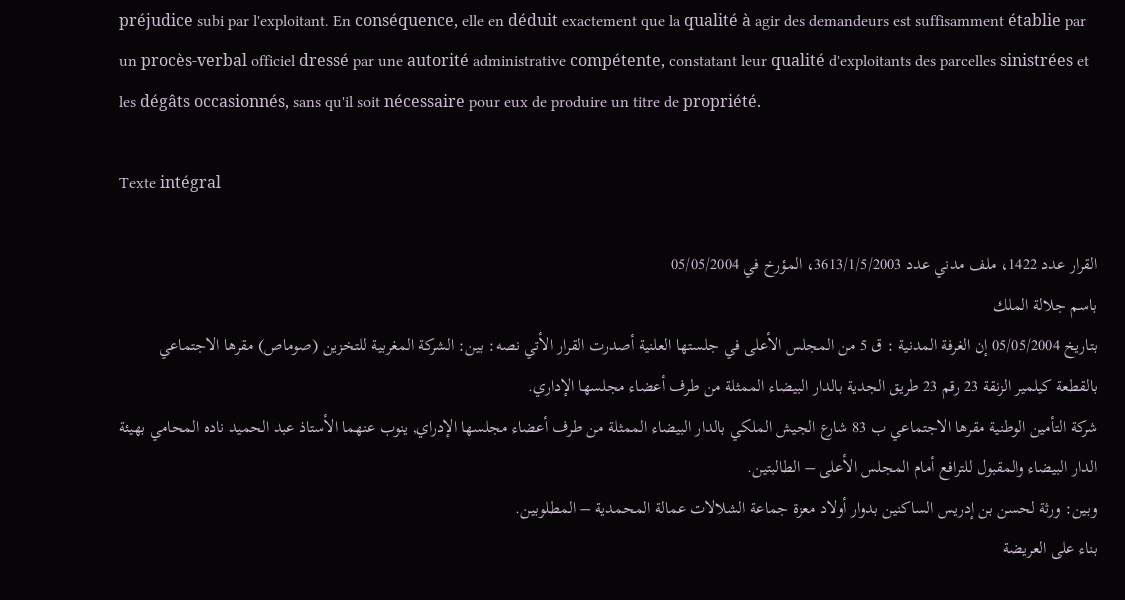préjudice subi par l'exploitant. En conséquence, elle en déduit exactement que la qualité à agir des demandeurs est suffisamment établie par un procès-verbal officiel dressé par une autorité administrative compétente, constatant leur qualité d'exploitants des parcelles sinistrées et les dégâts occasionnés, sans qu'il soit nécessaire pour eux de produire un titre de propriété.

Texte intégral

القرار عدد 1422، ملف مدني عدد 3613/1/5/2003، المؤرخ في 05/05/2004
باسم جلالة الملك
بتاريخ 05/05/2004 إن الغرفة المدنية : ق 5 من المجلس الأعلى في جلستها العلنية أصدرت القرار الأتي نصه: بين: الشركة المغربية للتخزين (صوماص) مقرها الاجتماعي بالقطعة كيلمير الزنقة 23 رقم 23 طريق الجدية بالدار البيضاء الممثلة من طرف أعضاء مجلسها الإداري.
شركة التأمين الوطنية مقرها الاجتماعي ب 83 شارع الجيش الملكي بالدار البيضاء الممثلة من طرف أعضاء مجلسها الإدراي, ينوب عنهما الأستاذ عبد الحميد ناده المحامي بهيئة الدار البيضاء والمقبول للترافع أمام المجلس الأعلى – الطالبتين.
وبين: ورثة لحسن بن إدريس الساكنين بدوار أولاد معزة جماعة الشلالات عمالة المحمدية – المطلوبين.
بناء على العريضة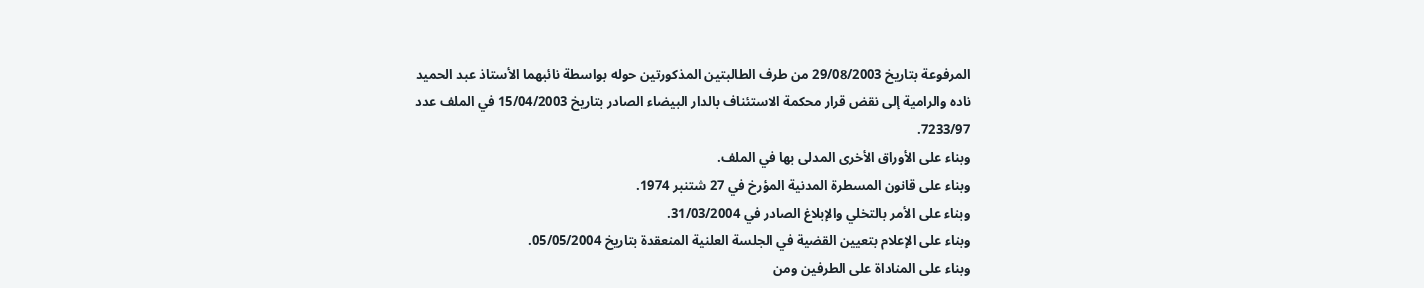المرفوعة بتاريخ 29/08/2003 من طرف الطالبتين المذكورتين حوله بواسطة نائبهما الأستاذ عبد الحميد ناده والرامية إلى نقض قرار محكمة الاستئناف بالدار البيضاء الصادر بتاريخ 15/04/2003 في الملف عدد 7233/97.
وبناء على الأوراق الأخرى المدلى بها في الملف.
وبناء على قانون المسطرة المدنية المؤرخ في 27 شتنبر 1974.
وبناء على الأمر بالتخلي والإبلاغ الصادر في 31/03/2004.
وبناء على الإعلام بتعيين القضية في الجلسة العلنية المنعقدة بتاريخ 05/05/2004.
وبناء على المناداة على الطرفين ومن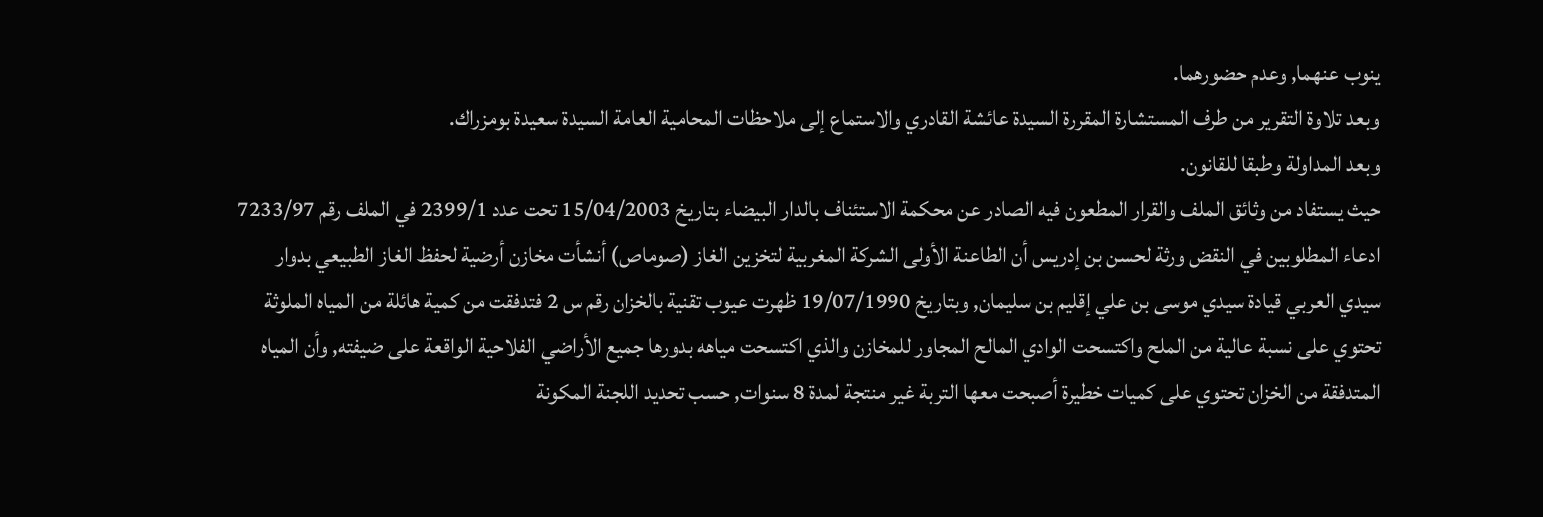ينوب عنهما, وعدم حضورهما.
وبعد تلاوة التقرير من طرف المستشارة المقررة السيدة عائشة القادري والاستماع إلى ملاحظات المحامية العامة السيدة سعيدة بومزراك.
وبعد المداولة وطبقا للقانون.
حيث يستفاد من وثائق الملف والقرار المطعون فيه الصادر عن محكمة الاستئناف بالدار البيضاء بتاريخ 15/04/2003 تحت عدد 2399/1 في الملف رقم 7233/97 ادعاء المطلوبين في النقض ورثة لحسن بن إدريس أن الطاعنة الأولى الشركة المغربية لتخزين الغاز (صوماص) أنشأت مخازن أرضية لحفظ الغاز الطبيعي بدوار سيدي العربي قيادة سيدي موسى بن علي إقليم بن سليمان, وبتاريخ 19/07/1990 ظهرت عيوب تقنية بالخزان رقم س 2 فتدفقت من كمية هائلة من المياه الملوثة تحتوي على نسبة عالية من الملح واكتسحت الوادي المالح المجاور للمخازن والذي اكتسحت مياهه بدورها جميع الأراضي الفلاحية الواقعة على ضيفته, وأن المياه المتدفقة من الخزان تحتوي على كميات خطيرة أصبحت معها التربة غير منتجة لمدة 8 سنوات, حسب تحديد اللجنة المكونة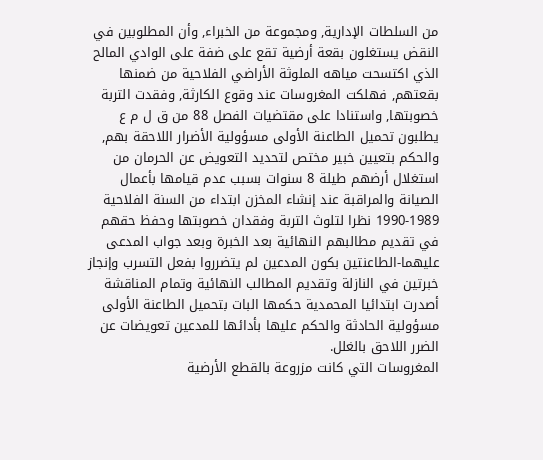من السلطات الإدارية, ومجموعة من الخبراء, وأن المطلوبين في النقض يستغلون بقعة أرضية تقع على ضفة على الوادي المالح الذي اكتسحت مياهه الملوثة الأراضي الفلاحية من ضمنها بقعتهم, فهلكت المغروسات عند وقوع الكارثة, وفقدت التربة خصوبتها, واستنادا على مقتضيات الفصل 88 من ق ل م ع يطلبون تحميل الطاعنة الأولى مسؤولية الأضرار اللاحقة بهم, والحكم بتعيين خبير مختص لتحديد التعويض عن الحرمان من استغلال أرضهم طيلة 8 سنوات بسبب عدم قيامها بأعمال الصيانة والمراقبة عند إنشاء المخزن ابتداء من السنة الفلاحية 1989-1990 نظرا لتلوث التربة وفقدان خصوبتها وحفظ حقهم في تقديم مطالبهم النهائية بعد الخبرة وبعد جواب المدعى عليهما-الطاعنتين بكون المدعين لم يتضرروا بفعل التسرب وإنجاز خبرتين في النازلة وتقديم المطالب النهائية وتمام المناقشة أصدرت ابتدائيا المحمدية حكمها البات بتحميل الطاعنة الأولى مسؤولية الحادثة والحكم عليها بأدائها للمدعين تعويضات عن الضرر اللاحق بالغلل.
المغروسات التي كانت مزروعة بالقطع الأرضية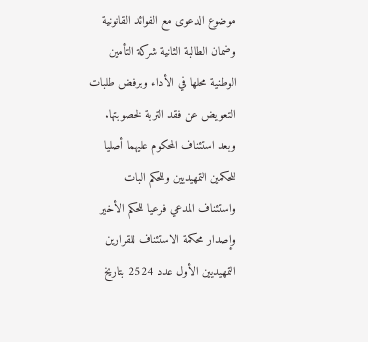موضوع الدعوى مع الفوائد القانونية وضمان الطالبة الثانية شركة التأمين الوطنية محلها في الأداء وبرفض طلبات التعويض عن فقد التربة لخصوبتها.
وبعد استئناف المحكوم عليهما أصليا للحكمين التمهيديين وللحكم البات واستئناف المدعي فرعيا للحكم الأخير وإصدار محكمة الاستئناف للقرارين التمهيديين الأول عدد 2524 بتاريخ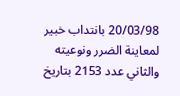20/03/98 بانتداب خبير لمعاينة الضرر ونوعيته والثاني عدد 2153 بتاريخ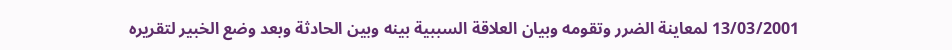13/03/2001 لمعاينة الضرر وتقومه وبيان العلاقة السببية بينه وبين الحادثة وبعد وضع الخبير لتقريره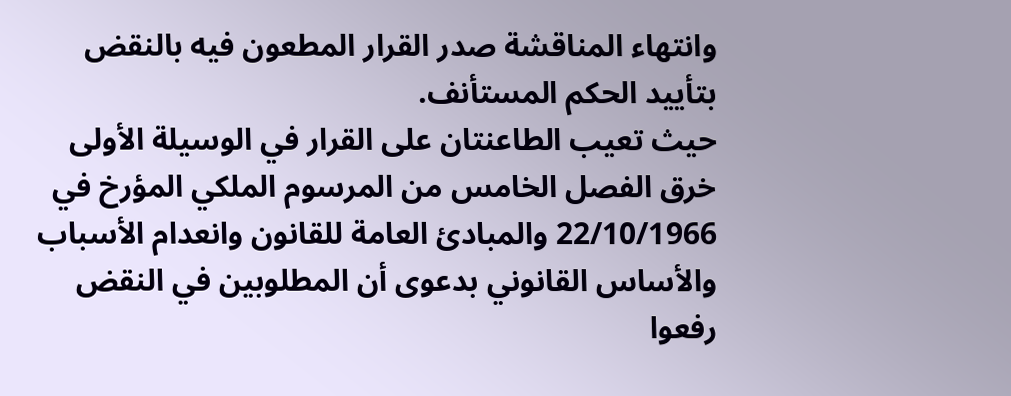وانتهاء المناقشة صدر القرار المطعون فيه بالنقض بتأييد الحكم المستأنف.
حيث تعيب الطاعنتان على القرار في الوسيلة الأولى خرق الفصل الخامس من المرسوم الملكي المؤرخ في 22/10/1966 والمبادئ العامة للقانون وانعدام الأسباب والأساس القانوني بدعوى أن المطلوبين في النقض رفعوا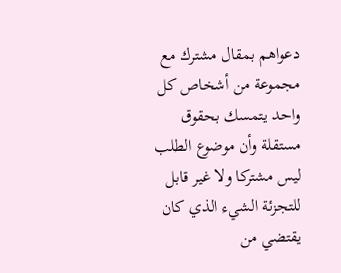دعواهم بمقال مشترك مع مجموعة من أشخاص كل واحد يتمسك بحقوق مستقلة وأن موضوع الطلب ليس مشتركا ولا غير قابل للتجزئة الشيء الذي كان يقتضي من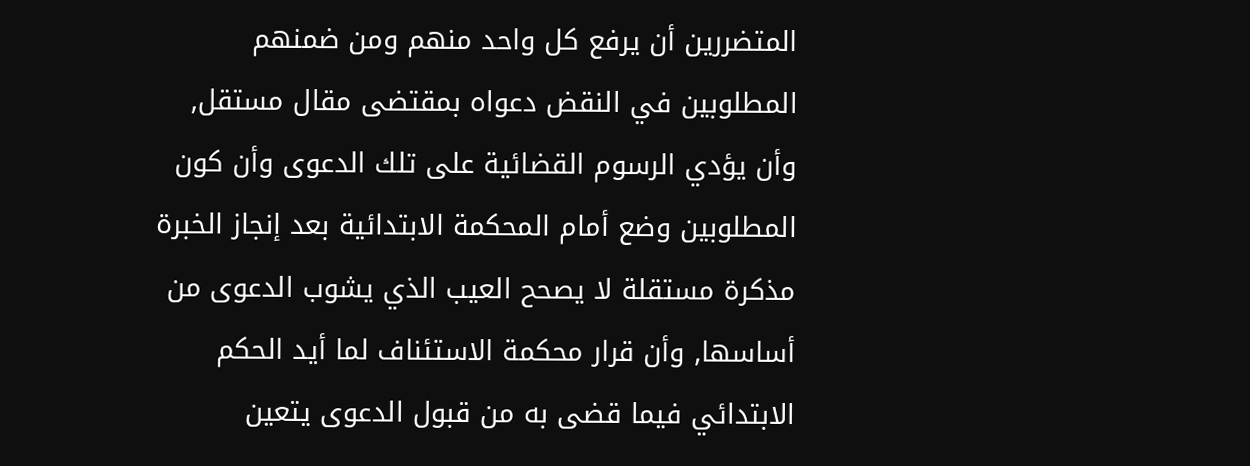المتضررين أن يرفع كل واحد منهم ومن ضمنهم المطلوبين في النقض دعواه بمقتضى مقال مستقل, وأن يؤدي الرسوم القضائية على تلك الدعوى وأن كون المطلوبين وضع أمام المحكمة الابتدائية بعد إنجاز الخبرة مذكرة مستقلة لا يصحح العيب الذي يشوب الدعوى من أساسها, وأن قرار محكمة الاستئناف لما أيد الحكم الابتدائي فيما قضى به من قبول الدعوى يتعين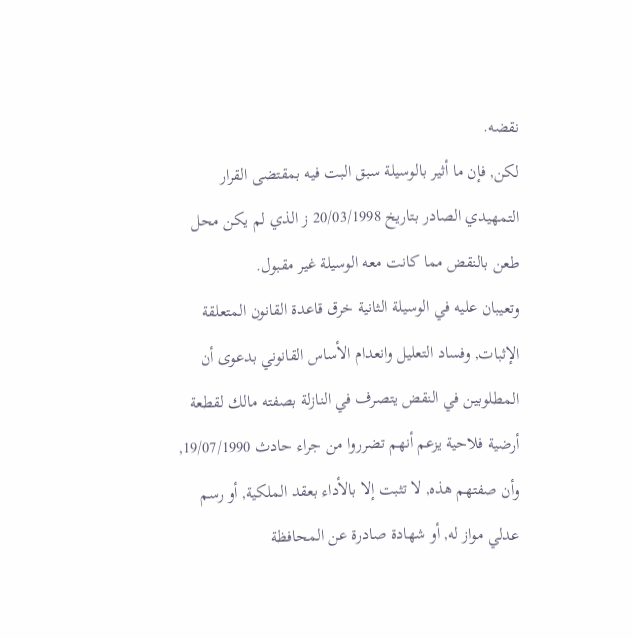نقضه.
لكن, فإن ما أثير بالوسيلة سبق البت فيه بمقتضى القرار التمهيدي الصادر بتاريخ 20/03/1998 ز الذي لم يكن محل طعن بالنقض مما كانت معه الوسيلة غير مقبول.
وتعيبان عليه في الوسيلة الثانية خرق قاعدة القانون المتعلقة الإثبات, وفساد التعليل وانعدام الأساس القانوني بدعوى أن المطلوبين في النقض يتصرف في النازلة بصفته مالك لقطعة أرضية فلاحية يزعم أنهم تضرروا من جراء حادث 19/07/1990, وأن صفتهم هذه, لا تثبت إلا بالأداء بعقد الملكية, أو رسم عدلي مواز له, أو شهادة صادرة عن المحافظة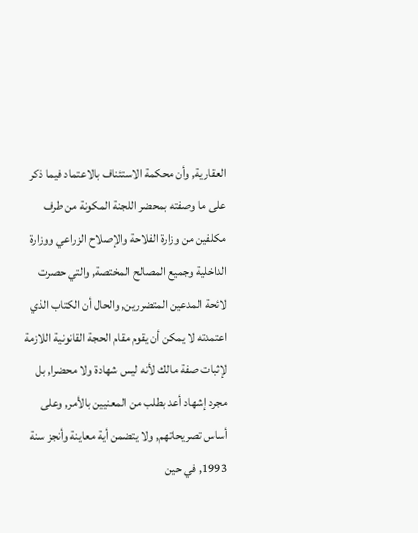العقارية, وأن محكمة الاستئناف بالاعتماد فيما ذكر على ما وصفته بمحضر اللجنة المكونة من طرف مكلفين من وزارة الفلاحة والإصلاح الزراعي ووزارة الداخلية وجميع المصالح المختصة, والتي حصرت لائحة المدعين المتضررين, والحال أن الكتاب الذي اعتمدته لا يمكن أن يقوم مقام الحجة القانونية اللازمة لإثبات صفة مالك لأنه ليس شهادة ولا محضرا, بل مجرد إشهاد أعد بطلب من المعنيين بالأمر, وعلى أساس تصريحاتهم, ولا يتضمن أية معاينة وأنجز سنة 1993, في حين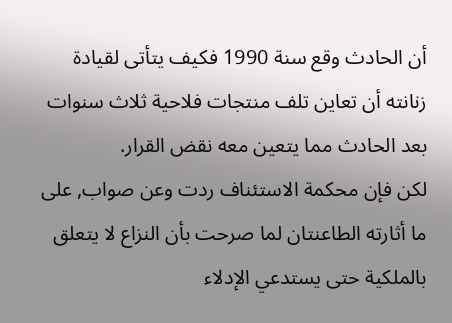أن الحادث وقع سنة 1990 فكيف يتأتى لقيادة زنانته أن تعاين تلف منتجات فلاحية ثلاث سنوات بعد الحادث مما يتعين معه نقض القرار.
لكن فإن محكمة الاستئناف ردت وعن صواب, على ما أثارته الطاعنتان لما صرحت بأن النزاع لا يتعلق بالملكية حتى يستدعي الإدلاء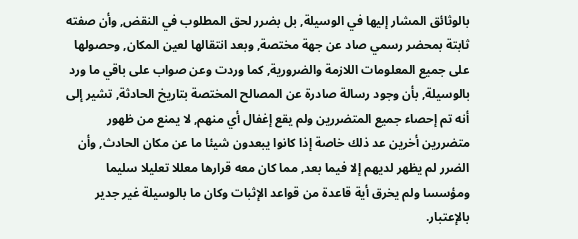بالوثائق المشار إليها في الوسيلة, بل بضرر لحق المطلوب في النقض, وأن صفته ثابتة بمحضر رسمي صاد عن جهة مختصة, وبعد انتقالها لعين المكان, وحصولها على جميع المعلومات اللازمة والضرورية, كما وردت وعن صواب على باقي ما ورد بالوسيلة, بأن وجود رسالة صادرة عن المصالح المختصة بتاريخ الحادثة, تشير إلى أنه تم إحصاء جميع المتضررين ولم يقع إغفال أي منهم, لا يمنع من ظهور متضررين أخرين عد ذلك خاصة إذا كانوا يبعدون شيئا ما عن مكان الحادث, وأن الضرر لم يظهر لديهم إلا فيما بعد, مما كان معه قرارها معللا تعليلا سليما ومؤسسا ولم يخرق أية قاعدة من قواعد الإثبات وكان ما بالوسيلة غير جدير بالإعتبار.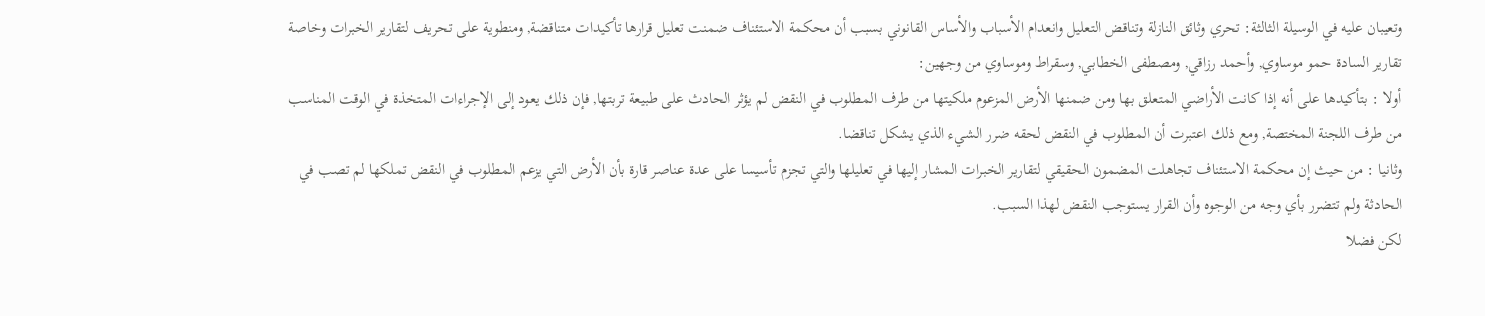وتعيبان عليه في الوسيلة الثالثة: تحري وثائق النازلة وتناقض التعليل وانعدام الأسباب والأساس القانوني بسبب أن محكمة الاستئناف ضمنت تعليل قرارها تأكيدات متناقضة, ومنطوية على تحريف لتقارير الخبرات وخاصة تقارير السادة حمو موساوي, وأحمد رزاقي, ومصطفى الخطابي, وسقراط وموساوي من وجهين:
أولا : بتأكيدها على أنه إذا كانت الأراضي المتعلق بها ومن ضمنها الأرض المزعوم ملكيتها من طرف المطلوب في النقض لم يؤثر الحادث على طبيعة تربتها, فإن ذلك يعود إلى الإجراءات المتخذة في الوقت المناسب من طرف اللجنة المختصة, ومع ذلك اعتبرت أن المطلوب في النقض لحقه ضرر الشيء الذي يشكل تناقضا.
وثانيا : من حيث إن محكمة الاستئناف تجاهلت المضمون الحقيقي لتقارير الخبرات المشار إليها في تعليلها والتي تجزم تأسيسا على عدة عناصر قارة بأن الأرض التي يزعم المطلوب في النقض تملكها لم تصب في الحادثة ولم تتضرر بأي وجه من الوجوه وأن القرار يستوجب النقض لهذا السبب.
لكن فضلا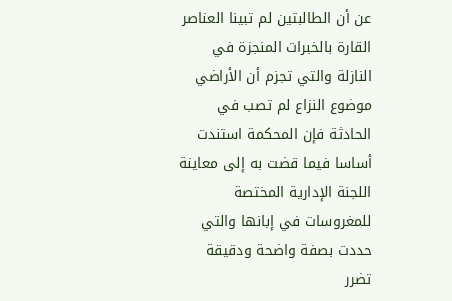عن أن الطالبتين لم تبينا العناصر القارة بالخبرات المنجزة في النازلة والتي تجزم أن الأراضي موضوع النزاع لم تصب في الحادثة فإن المحكمة استندت أساسا فيما قضت به إلى معاينة اللجنة الإدارية المختصة للمغروسات في إبانها والتي حددت بصفة واضحة ودقيقة تضرر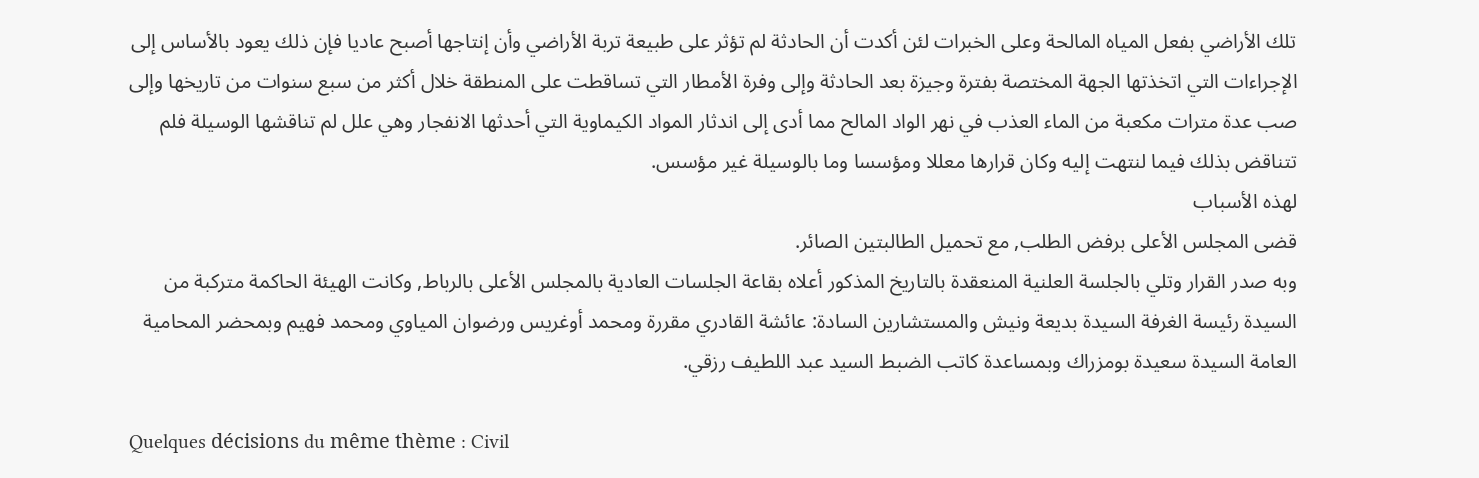تلك الأراضي بفعل المياه المالحة وعلى الخبرات لئن أكدت أن الحادثة لم تؤثر على طبيعة تربة الأراضي وأن إنتاجها أصبح عاديا فإن ذلك يعود بالأساس إلى الإجراءات التي اتخذتها الجهة المختصة بفترة وجيزة بعد الحادثة وإلى وفرة الأمطار التي تساقطت على المنطقة خلال أكثر من سبع سنوات من تاريخها وإلى صب عدة مترات مكعبة من الماء العذب في نهر الواد المالح مما أدى إلى اندثار المواد الكيماوية التي أحدثها الانفجار وهي علل لم تناقشها الوسيلة فلم تتناقض بذلك فيما لنتهت إليه وكان قرارها معللا ومؤسسا وما بالوسيلة غير مؤسس.
لهذه الأسباب
قضى المجلس الأعلى برفض الطلب, مع تحميل الطالبتين الصائر.
وبه صدر القرار وتلي بالجلسة العلنية المنعقدة بالتاريخ المذكور أعلاه بقاعة الجلسات العادية بالمجلس الأعلى بالرباط, وكانت الهيئة الحاكمة متركبة من السيدة رئيسة الغرفة السيدة بديعة ونيش والمستشارين السادة: عائشة القادري مقررة ومحمد أوغريس ورضوان المياوي ومحمد فهيم وبمحضر المحامية العامة السيدة سعيدة بومزراك وبمساعدة كاتب الضبط السيد عبد اللطيف رزقي.

Quelques décisions du même thème : Civil